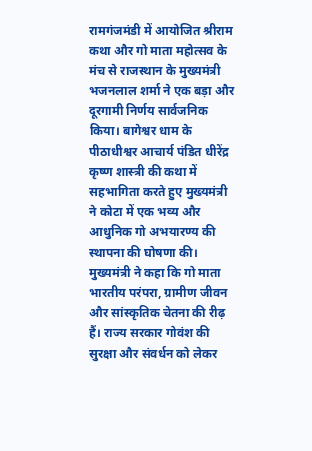रामगंजमंडी में आयोजित श्रीराम कथा और गो माता महोत्सव के मंच से राजस्थान के मुख्यमंत्री भजनलाल शर्मा ने एक बड़ा और दूरगामी निर्णय सार्वजनिक किया। बागेश्वर धाम के पीठाधीश्वर आचार्य पंडित धीरेंद्र कृष्ण शास्त्री की कथा में सहभागिता करते हुए मुख्यमंत्री ने कोटा में एक भव्य और आधुनिक गो अभयारण्य की स्थापना की घोषणा की।
मुख्यमंत्री ने कहा कि गो माता भारतीय परंपरा, ग्रामीण जीवन और सांस्कृतिक चेतना की रीढ़ हैं। राज्य सरकार गोवंश की सुरक्षा और संवर्धन को लेकर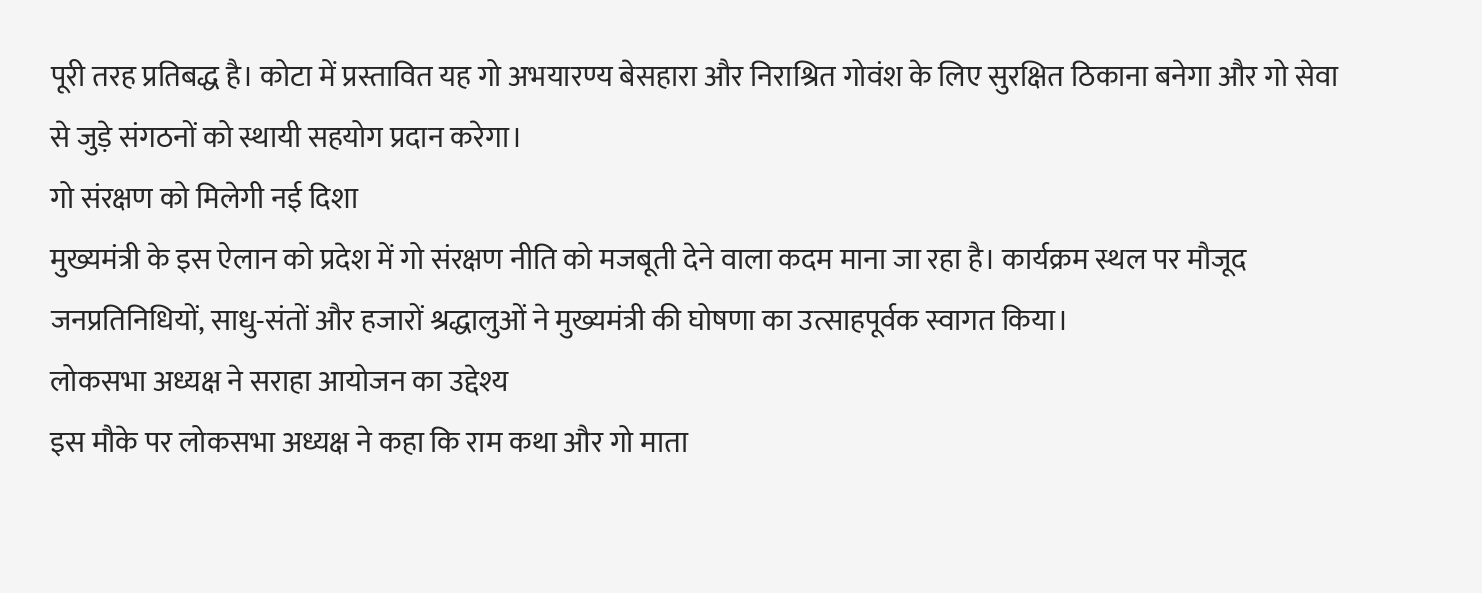पूरी तरह प्रतिबद्ध है। कोटा में प्रस्तावित यह गो अभयारण्य बेसहारा और निराश्रित गोवंश के लिए सुरक्षित ठिकाना बनेगा और गो सेवा से जुड़े संगठनों को स्थायी सहयोग प्रदान करेगा।
गो संरक्षण को मिलेगी नई दिशा
मुख्यमंत्री के इस ऐलान को प्रदेश में गो संरक्षण नीति को मजबूती देने वाला कदम माना जा रहा है। कार्यक्रम स्थल पर मौजूद जनप्रतिनिधियों, साधु-संतों और हजारों श्रद्धालुओं ने मुख्यमंत्री की घोषणा का उत्साहपूर्वक स्वागत किया।
लोकसभा अध्यक्ष ने सराहा आयोजन का उद्देश्य
इस मौके पर लोकसभा अध्यक्ष ने कहा कि राम कथा और गो माता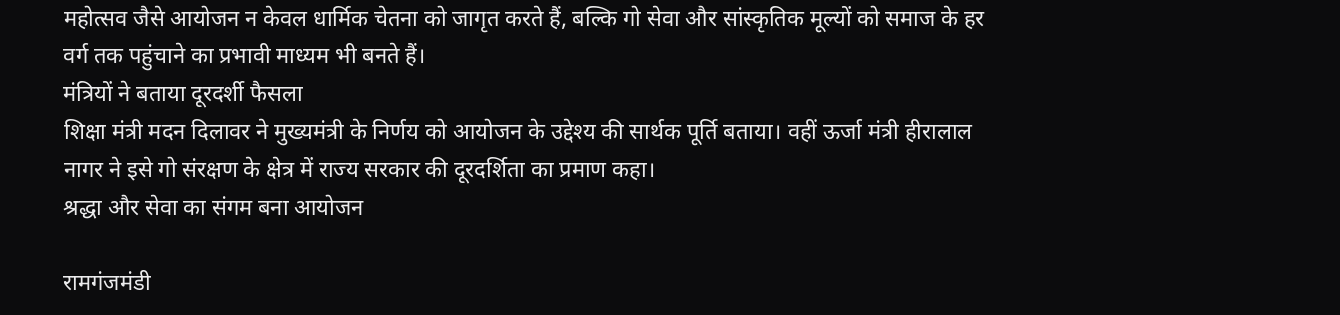महोत्सव जैसे आयोजन न केवल धार्मिक चेतना को जागृत करते हैं, बल्कि गो सेवा और सांस्कृतिक मूल्यों को समाज के हर वर्ग तक पहुंचाने का प्रभावी माध्यम भी बनते हैं।
मंत्रियों ने बताया दूरदर्शी फैसला
शिक्षा मंत्री मदन दिलावर ने मुख्यमंत्री के निर्णय को आयोजन के उद्देश्य की सार्थक पूर्ति बताया। वहीं ऊर्जा मंत्री हीरालाल नागर ने इसे गो संरक्षण के क्षेत्र में राज्य सरकार की दूरदर्शिता का प्रमाण कहा।
श्रद्धा और सेवा का संगम बना आयोजन

रामगंजमंडी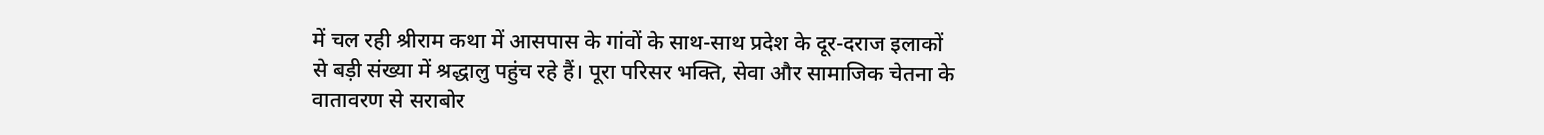में चल रही श्रीराम कथा में आसपास के गांवों के साथ-साथ प्रदेश के दूर-दराज इलाकों से बड़ी संख्या में श्रद्धालु पहुंच रहे हैं। पूरा परिसर भक्ति, सेवा और सामाजिक चेतना के वातावरण से सराबोर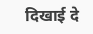दिखाई दे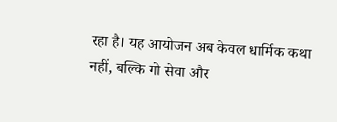रहा है। यह आयोजन अब केवल धार्मिक कथा नहीं, बल्कि गो सेवा और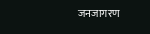जनजागरण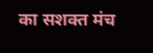का सशक्त मंच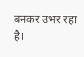बनकर उभर रहा है।